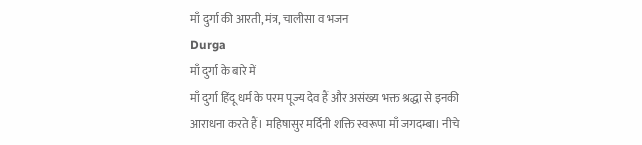माँ दुर्गा की आरती, मंत्र, चालीसा व भजन
Durga
माँ दुर्गा के बारे में
माँ दुर्गा हिंदू धर्म के परम पूज्य देव हैं और असंख्य भक्त श्रद्धा से इनकी आराधना करते हैं। महिषासुर मर्दिनी शक्ति स्वरूपा माँ जगदम्बा। नीचे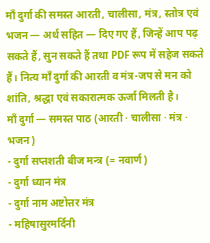माँ दुर्गा की समस्त आरती, चालीसा, मंत्र, स्तोत्र एवं भजन — अर्थ सहित — दिए गए हैं, जिन्हें आप पढ़ सकते हैं, सुन सकते हैं तथा PDF रूप में सहेज सकते हैं। नित्य माँ दुर्गा की आरती व मंत्र-जप से मन को शांति, श्रद्धा एवं सकारात्मक ऊर्जा मिलती है।
माँ दुर्गा — समस्त पाठ (आरती · चालीसा · मंत्र · भजन)
- दुर्गा सप्तशती बीज मन्त्र (= नवार्ण)
- दुर्गा ध्यान मंत्र
- दुर्गा नाम अष्टोत्तर मंत्र
- महिषासुरमर्दिनी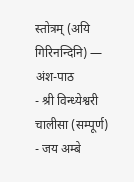स्तोत्रम् (अयि गिरिनन्दिनि) — अंश-पाठ
- श्री विन्ध्येश्वरी चालीसा (सम्पूर्ण)
- जय अम्बे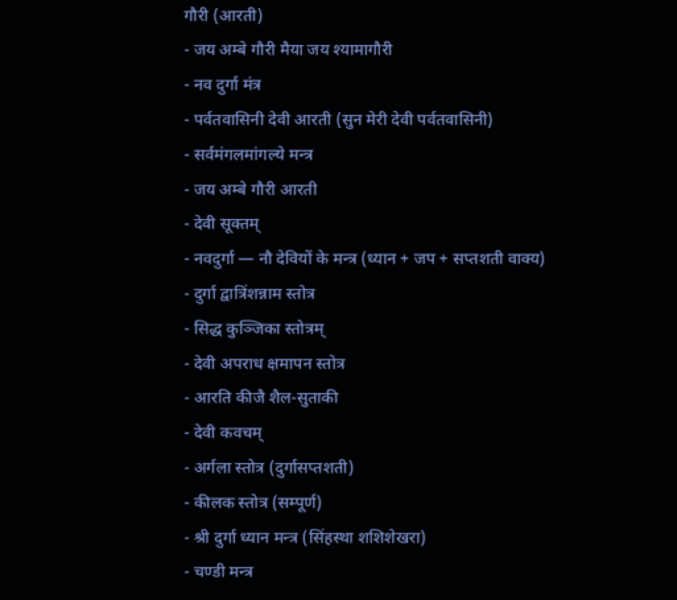गौरी (आरती)
- जय अम्बे गौरी मैया जय श्यामागौरी
- नव दुर्गा मंत्र
- पर्वतवासिनी देवी आरती (सुन मेरी देवी पर्वतवासिनी)
- सर्वमंगलमांगल्ये मन्त्र
- जय अम्बे गौरी आरती
- देवी सूक्तम्
- नवदुर्गा — नौ देवियों के मन्त्र (ध्यान + जप + सप्तशती वाक्य)
- दुर्गा द्वात्रिंशन्नाम स्तोत्र
- सिद्ध कुञ्जिका स्तोत्रम्
- देवी अपराध क्षमापन स्तोत्र
- आरति कीजै शैल-सुताकी
- देवी कवचम्
- अर्गला स्तोत्र (दुर्गासप्तशती)
- कीलक स्तोत्र (सम्पूर्ण)
- श्री दुर्गा ध्यान मन्त्र (सिंहस्था शशिशेखरा)
- चण्डी मन्त्र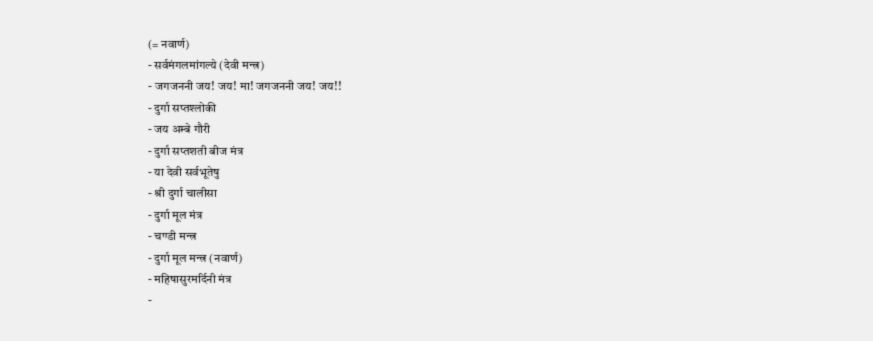(= नवार्ण)
- सर्वमंगलमांगल्ये (देवी मन्त्र)
- जगजननी जय! जय! मा! जगजननी जय! जय!!
- दुर्गा सप्तश्लोकी
- जय अम्बे गौरी
- दुर्गा सप्तशती बीज मंत्र
- या देवी सर्वभूतेषु
- श्री दुर्गा चालीसा
- दुर्गा मूल मंत्र
- चण्डी मन्त्र
- दुर्गा मूल मन्त्र (नवार्ण)
- महिषासुरमर्दिनी मंत्र
-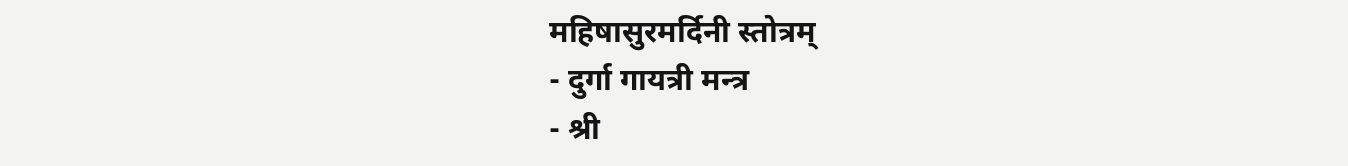महिषासुरमर्दिनी स्तोत्रम्
- दुर्गा गायत्री मन्त्र
- श्री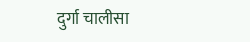दुर्गा चालीसा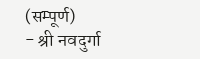(सम्पूर्ण)
- श्री नवदुर्गा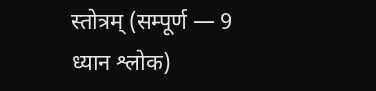स्तोत्रम् (सम्पूर्ण — 9 ध्यान श्लोक)